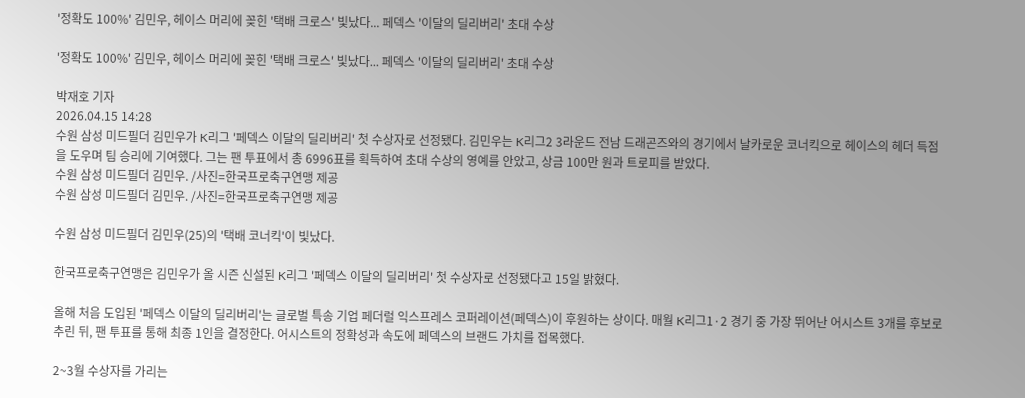'정확도 100%' 김민우, 헤이스 머리에 꽂힌 '택배 크로스' 빛났다... 페덱스 '이달의 딜리버리' 초대 수상

'정확도 100%' 김민우, 헤이스 머리에 꽂힌 '택배 크로스' 빛났다... 페덱스 '이달의 딜리버리' 초대 수상

박재호 기자
2026.04.15 14:28
수원 삼성 미드필더 김민우가 K리그 '페덱스 이달의 딜리버리' 첫 수상자로 선정됐다. 김민우는 K리그2 3라운드 전남 드래곤즈와의 경기에서 날카로운 코너킥으로 헤이스의 헤더 득점을 도우며 팀 승리에 기여했다. 그는 팬 투표에서 총 6996표를 획득하여 초대 수상의 영예를 안았고, 상금 100만 원과 트로피를 받았다.
수원 삼성 미드필더 김민우. /사진=한국프로축구연맹 제공
수원 삼성 미드필더 김민우. /사진=한국프로축구연맹 제공

수원 삼성 미드필더 김민우(25)의 '택배 코너킥'이 빛났다.

한국프로축구연맹은 김민우가 올 시즌 신설된 K리그 '페덱스 이달의 딜리버리' 첫 수상자로 선정됐다고 15일 밝혔다.

올해 처음 도입된 '페덱스 이달의 딜리버리'는 글로벌 특송 기업 페더럴 익스프레스 코퍼레이션(페덱스)이 후원하는 상이다. 매월 K리그1·2 경기 중 가장 뛰어난 어시스트 3개를 후보로 추린 뒤, 팬 투표를 통해 최종 1인을 결정한다. 어시스트의 정확성과 속도에 페덱스의 브랜드 가치를 접목했다.

2~3월 수상자를 가리는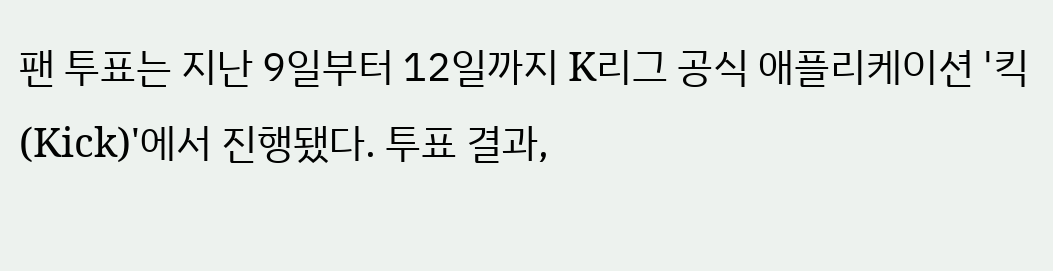팬 투표는 지난 9일부터 12일까지 K리그 공식 애플리케이션 '킥(Kick)'에서 진행됐다. 투표 결과,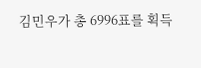김민우가 총 6996표를 획득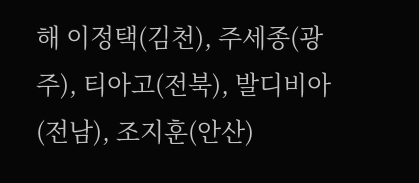해 이정택(김천), 주세종(광주), 티아고(전북), 발디비아(전남), 조지훈(안산)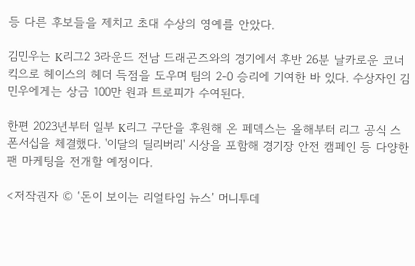등 다른 후보들을 제치고 초대 수상의 영예를 안았다.

김민우는 K리그2 3라운드 전남 드래곤즈와의 경기에서 후반 26분 날카로운 코너킥으로 헤이스의 헤더 득점을 도우며 팀의 2-0 승리에 기여한 바 있다. 수상자인 김민우에게는 상금 100만 원과 트로피가 수여된다.

한편 2023년부터 일부 K리그 구단을 후원해 온 페덱스는 올해부터 리그 공식 스폰서십을 체결했다. '이달의 딜리버리' 시상을 포함해 경기장 안전 캠페인 등 다양한 팬 마케팅을 전개할 예정이다.

<저작권자 © ‘돈이 보이는 리얼타임 뉴스’ 머니투데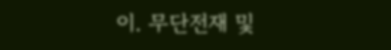이. 무단전재 및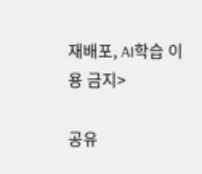재배포, AI학습 이용 금지>

공유